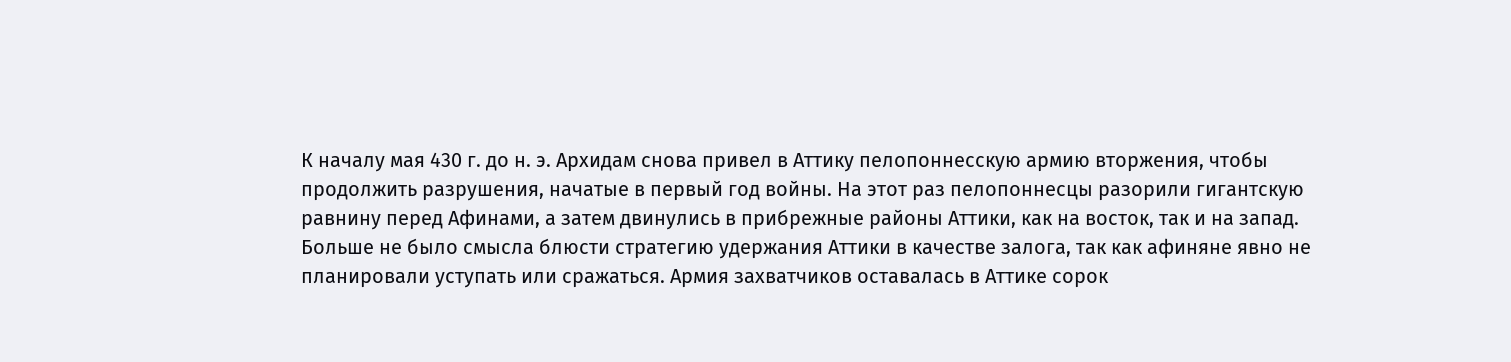К началу мая 430 г. до н. э. Архидам снова привел в Аттику пелопоннесскую армию вторжения, чтобы продолжить разрушения, начатые в первый год войны. На этот раз пелопоннесцы разорили гигантскую равнину перед Афинами, а затем двинулись в прибрежные районы Аттики, как на восток, так и на запад. Больше не было смысла блюсти стратегию удержания Аттики в качестве залога, так как афиняне явно не планировали уступать или сражаться. Армия захватчиков оставалась в Аттике сорок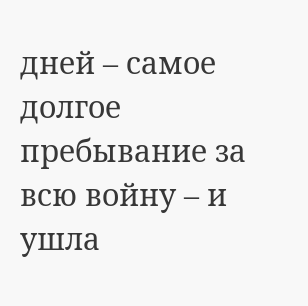дней – самое долгое пребывание за всю войну – и ушла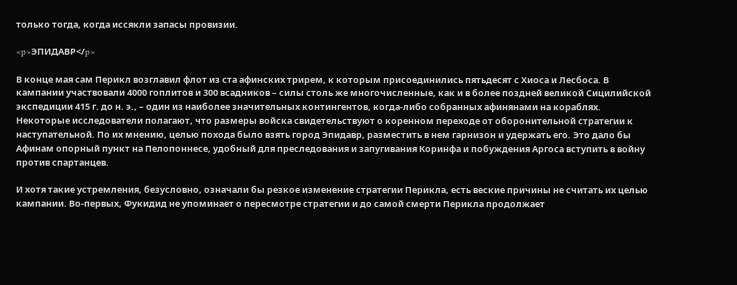только тогда, когда иссякли запасы провизии.

<p>ЭПИДАВР</p>

В конце мая сам Перикл возглавил флот из ста афинских трирем, к которым присоединились пятьдесят с Хиоса и Лесбоса. В кампании участвовали 4000 гоплитов и 300 всадников – силы столь же многочисленные, как и в более поздней великой Сицилийской экспедиции 415 г. до н. э., – один из наиболее значительных контингентов, когда-либо собранных афинянами на кораблях. Некоторые исследователи полагают, что размеры войска свидетельствуют о коренном переходе от оборонительной стратегии к наступательной. По их мнению, целью похода было взять город Эпидавр, разместить в нем гарнизон и удержать его. Это дало бы Афинам опорный пункт на Пелопоннесе, удобный для преследования и запугивания Коринфа и побуждения Аргоса вступить в войну против спартанцев.

И хотя такие устремления, безусловно, означали бы резкое изменение стратегии Перикла, есть веские причины не считать их целью кампании. Во-первых, Фукидид не упоминает о пересмотре стратегии и до самой смерти Перикла продолжает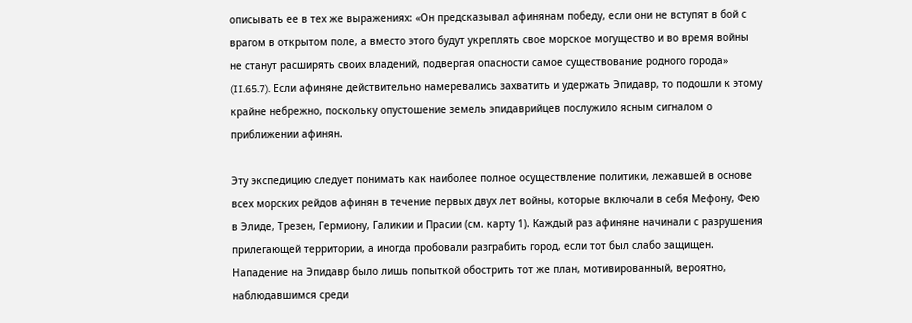описывать ее в тех же выражениях: «Он предсказывал афинянам победу, если они не вступят в бой с врагом в открытом поле, а вместо этого будут укреплять свое морское могущество и во время войны не станут расширять своих владений, подвергая опасности самое существование родного города» (II.65.7). Если афиняне действительно намеревались захватить и удержать Эпидавр, то подошли к этому крайне небрежно, поскольку опустошение земель эпидаврийцев послужило ясным сигналом о приближении афинян.

Эту экспедицию следует понимать как наиболее полное осуществление политики, лежавшей в основе всех морских рейдов афинян в течение первых двух лет войны, которые включали в себя Мефону, Фею в Элиде, Трезен, Гермиону, Галикии и Прасии (см. карту 1). Каждый раз афиняне начинали с разрушения прилегающей территории, а иногда пробовали разграбить город, если тот был слабо защищен. Нападение на Эпидавр было лишь попыткой обострить тот же план, мотивированный, вероятно, наблюдавшимся среди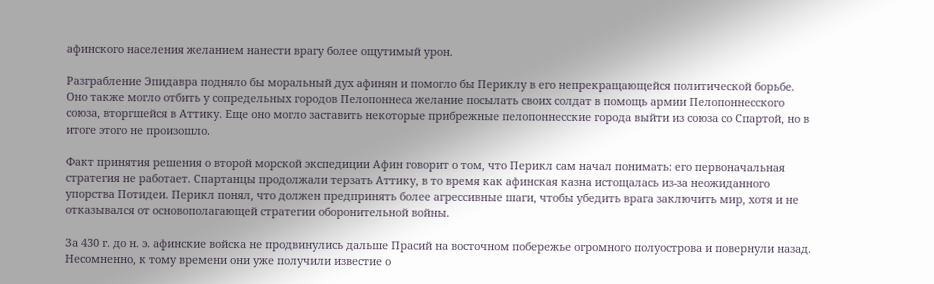афинского населения желанием нанести врагу более ощутимый урон.

Разграбление Эпидавра подняло бы моральный дух афинян и помогло бы Периклу в его непрекращающейся политической борьбе. Оно также могло отбить у сопредельных городов Пелопоннеса желание посылать своих солдат в помощь армии Пелопоннесского союза, вторгшейся в Аттику. Еще оно могло заставить некоторые прибрежные пелопоннесские города выйти из союза со Спартой, но в итоге этого не произошло.

Факт принятия решения о второй морской экспедиции Афин говорит о том, что Перикл сам начал понимать: его первоначальная стратегия не работает. Спартанцы продолжали терзать Аттику, в то время как афинская казна истощалась из-за неожиданного упорства Потидеи. Перикл понял, что должен предпринять более агрессивные шаги, чтобы убедить врага заключить мир, хотя и не отказывался от основополагающей стратегии оборонительной войны.

За 430 г. до н. э. афинские войска не продвинулись дальше Прасий на восточном побережье огромного полуострова и повернули назад. Несомненно, к тому времени они уже получили известие о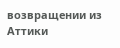возвращении из Аттики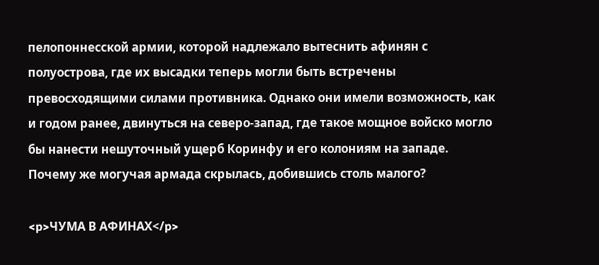пелопоннесской армии, которой надлежало вытеснить афинян с полуострова, где их высадки теперь могли быть встречены превосходящими силами противника. Однако они имели возможность, как и годом ранее, двинуться на северо-запад, где такое мощное войско могло бы нанести нешуточный ущерб Коринфу и его колониям на западе. Почему же могучая армада скрылась, добившись столь малого?

<p>ЧУМА В АФИНАХ</p>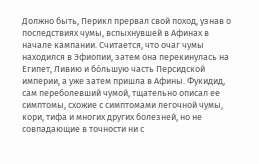Должно быть, Перикл прервал свой поход, узнав о последствиях чумы, вспыхнувшей в Афинах в начале кампании. Считается, что очаг чумы находился в Эфиопии, затем она перекинулась на Египет, Ливию и бóльшую часть Персидской империи, а уже затем пришла в Афины. Фукидид, сам переболевший чумой, тщательно описал ее симптомы, схожие с симптомами легочной чумы, кори, тифа и многих других болезней, но не совпадающие в точности ни с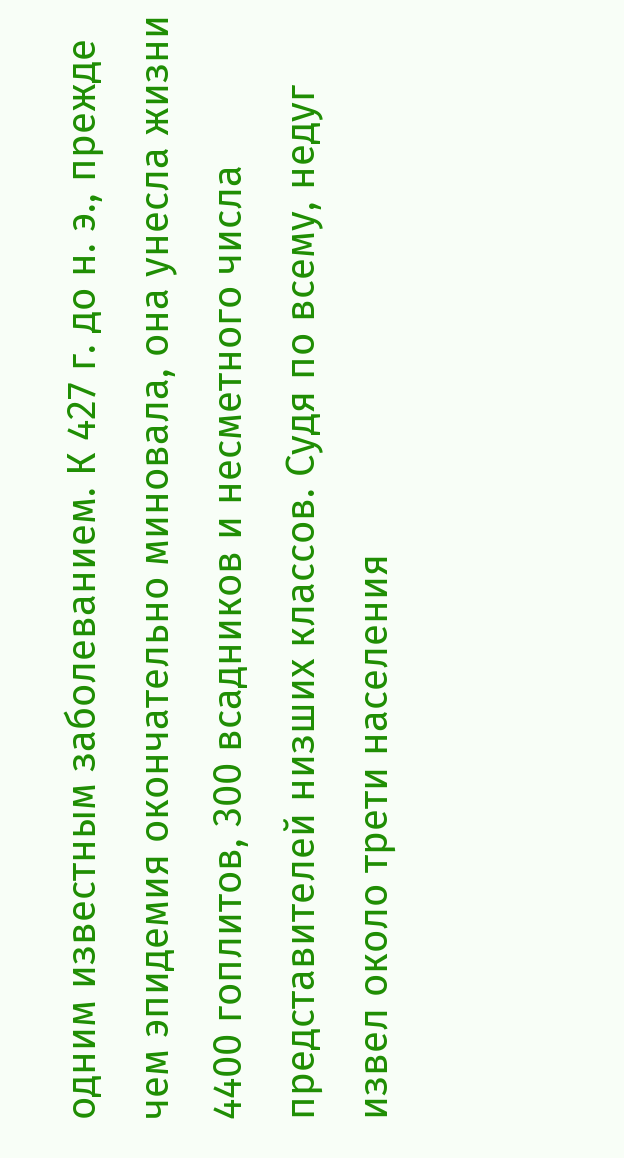одним известным заболеванием. К 427 г. до н. э., прежде чем эпидемия окончательно миновала, она унесла жизни 4400 гоплитов, 300 всадников и несметного числа представителей низших классов. Судя по всему, недуг извел около трети населения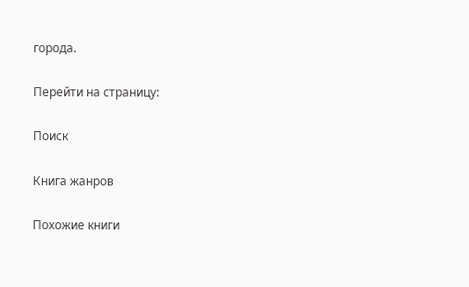города.

Перейти на страницу:

Поиск

Книга жанров

Похожие книги